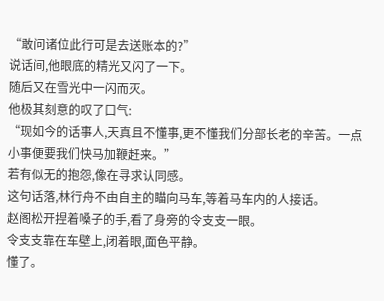“敢问诸位此行可是去送账本的?”
说话间,他眼底的精光又闪了一下。
随后又在雪光中一闪而灭。
他极其刻意的叹了口气:
“现如今的话事人,天真且不懂事,更不懂我们分部长老的辛苦。一点小事便要我们快马加鞭赶来。”
若有似无的抱怨,像在寻求认同感。
这句话落,林行舟不由自主的瞄向马车,等着马车内的人接话。
赵阁松开捏着嗓子的手,看了身旁的令支支一眼。
令支支靠在车壁上,闭着眼,面色平静。
懂了。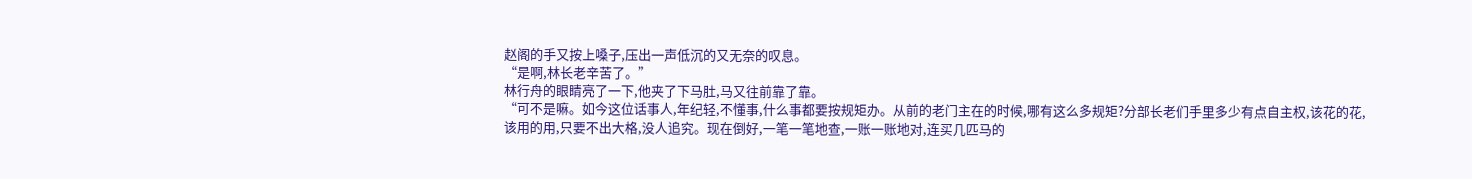赵阁的手又按上嗓子,压出一声低沉的又无奈的叹息。
“是啊,林长老辛苦了。”
林行舟的眼睛亮了一下,他夹了下马肚,马又往前靠了靠。
“可不是嘛。如今这位话事人,年纪轻,不懂事,什么事都要按规矩办。从前的老门主在的时候,哪有这么多规矩?分部长老们手里多少有点自主权,该花的花,该用的用,只要不出大格,没人追究。现在倒好,一笔一笔地查,一账一账地对,连买几匹马的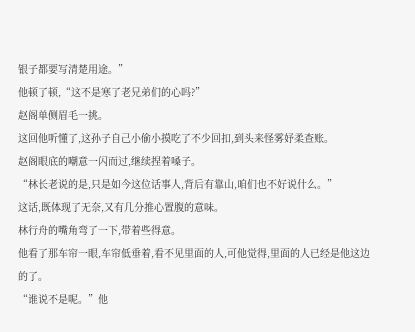银子都要写清楚用途。”
他顿了顿,“这不是寒了老兄弟们的心吗?”
赵阁单侧眉毛一挑。
这回他听懂了,这孙子自己小偷小摸吃了不少回扣,到头来怪雾妤柔查账。
赵阁眼底的嘲意一闪而过,继续捏着嗓子。
“林长老说的是,只是如今这位话事人,背后有靠山,咱们也不好说什么。”
这话,既体现了无奈,又有几分推心置腹的意味。
林行舟的嘴角弯了一下,带着些得意。
他看了那车帘一眼,车帘低垂着,看不见里面的人,可他觉得,里面的人已经是他这边的了。
“谁说不是呢。”他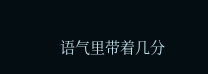语气里带着几分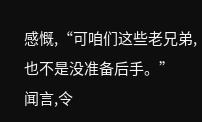感慨,“可咱们这些老兄弟,也不是没准备后手。”
闻言,令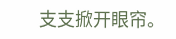支支掀开眼帘。